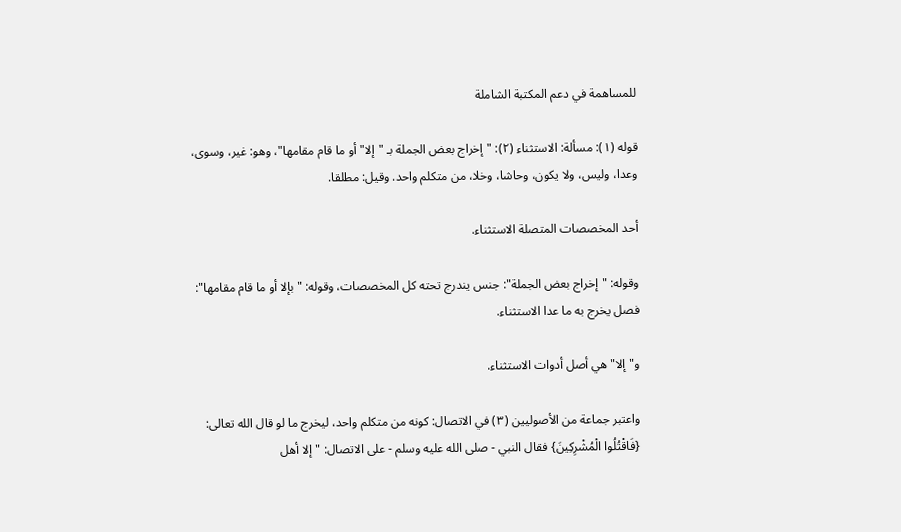للمساهمة في دعم المكتبة الشاملة

قوله (١): مسألة: الاستثناء (٢): "إخراج بعض الجملة بـ "إلا" أو ما قام مقامها"، وهو: غير، وسوى، وعدا، وليس، ولا يكون، وحاشا، وخلا، من متكلم واحد. وقيل: مطلقا.

أحد المخصصات المتصلة الاستثناء.

وقوله: "إخراج بعض الجملة": جنس يندرج تحته كل المخصصات، وقوله: "بإلا أو ما قام مقامها": فصل يخرج به ما عدا الاستثناء.

و"إلا" هي أصل أدوات الاستثناء.

واعتبر جماعة من الأصوليين (٣) في الاتصال: كونه من متكلم واحد، ليخرج ما لو قال الله تعالى: {فَاقْتُلُوا الْمُشْرِكِينَ} فقال النبي - صلى الله عليه وسلم - على الاتصال: "إلا أهل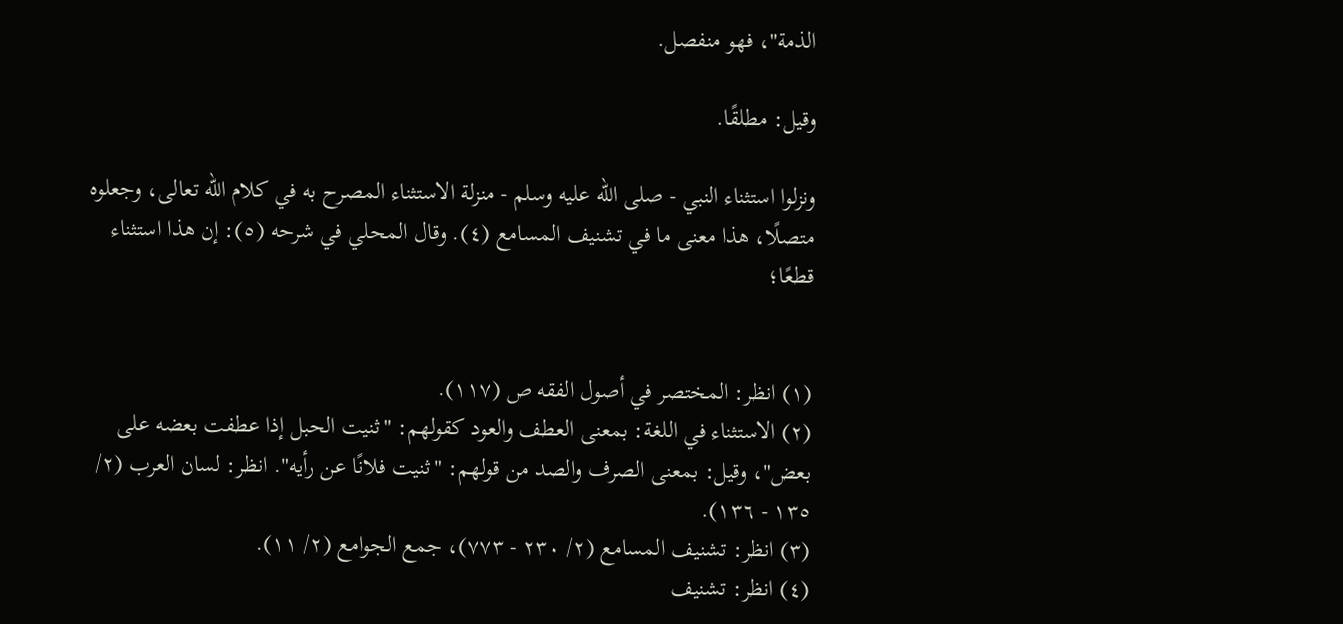الذمة"، فهو منفصل.

وقيل: مطلقًا.

ونزلوا استثناء النبي - صلى الله عليه وسلم - منزلة الاستثناء المصرح به في كلام الله تعالى، وجعلوه متصلًا، هذا معنى ما في تشنيف المسامع (٤). وقال المحلي في شرحه (٥): إن هذا استثناء قطعًا؛


(١) انظر: المختصر في أصول الفقه ص (١١٧).
(٢) الاستثناء في اللغة: بمعنى العطف والعود كقولهم: "ثنيت الحبل إذا عطفت بعضه على بعض"، وقيل: بمعنى الصرف والصد من قولهم: "ثنيت فلانًا عن رأيه". انظر: لسان العرب (٢/ ١٣٥ - ١٣٦).
(٣) انظر: تشنيف المسامع (٢/ ٢٣٠ - ٧٧٣)، جمع الجوامع (٢/ ١١).
(٤) انظر: تشنيف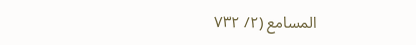المسامع (٢/ ٧٣٢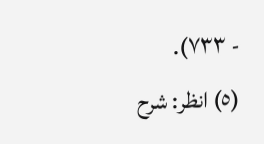- ٧٣٣).
(٥) انظر: شرح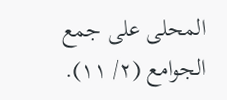المحلى على جمع الجوامع (٢/ ١١).